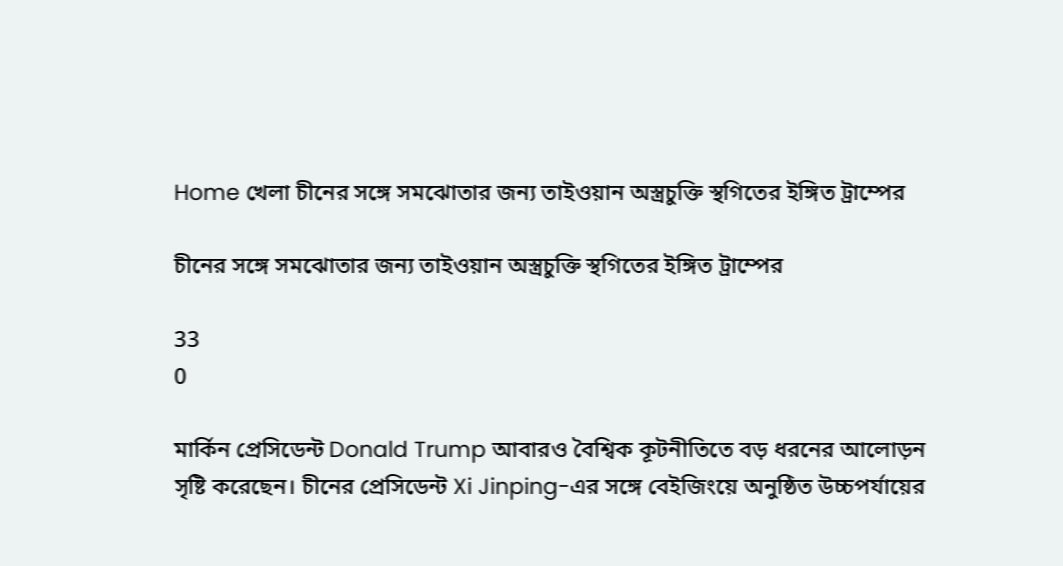Home খেলা চীনের সঙ্গে সমঝোতার জন্য তাইওয়ান অস্ত্রচুক্তি স্থগিতের ইঙ্গিত ট্রাম্পের

চীনের সঙ্গে সমঝোতার জন্য তাইওয়ান অস্ত্রচুক্তি স্থগিতের ইঙ্গিত ট্রাম্পের

33
0

মার্কিন প্রেসিডেন্ট Donald Trump আবারও বৈশ্বিক কূটনীতিতে বড় ধরনের আলোড়ন সৃষ্টি করেছেন। চীনের প্রেসিডেন্ট Xi Jinping-এর সঙ্গে বেইজিংয়ে অনুষ্ঠিত উচ্চপর্যায়ের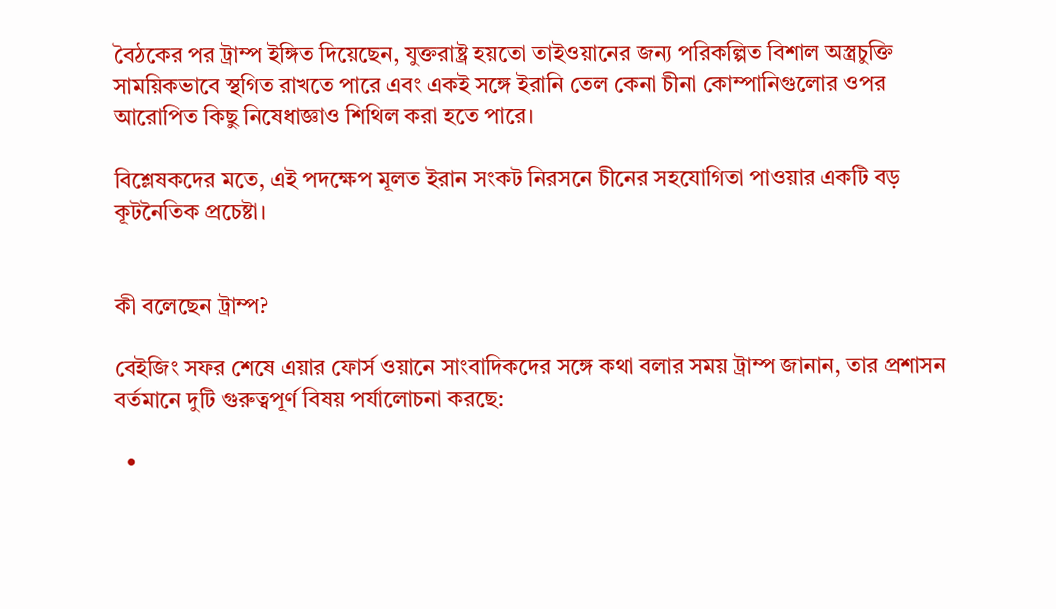বৈঠকের পর ট্রাম্প ইঙ্গিত দিয়েছেন, যুক্তরাষ্ট্র হয়তো তাইওয়ানের জন্য পরিকল্পিত বিশাল অস্ত্রচুক্তি সাময়িকভাবে স্থগিত রাখতে পারে এবং একই সঙ্গে ইরানি তেল কেনা চীনা কোম্পানিগুলোর ওপর আরোপিত কিছু নিষেধাজ্ঞাও শিথিল করা হতে পারে।

বিশ্লেষকদের মতে, এই পদক্ষেপ মূলত ইরান সংকট নিরসনে চীনের সহযোগিতা পাওয়ার একটি বড় কূটনৈতিক প্রচেষ্টা।


কী বলেছেন ট্রাম্প?

বেইজিং সফর শেষে এয়ার ফোর্স ওয়ানে সাংবাদিকদের সঙ্গে কথা বলার সময় ট্রাম্প জানান, তার প্রশাসন বর্তমানে দুটি গুরুত্বপূর্ণ বিষয় পর্যালোচনা করছে:

  •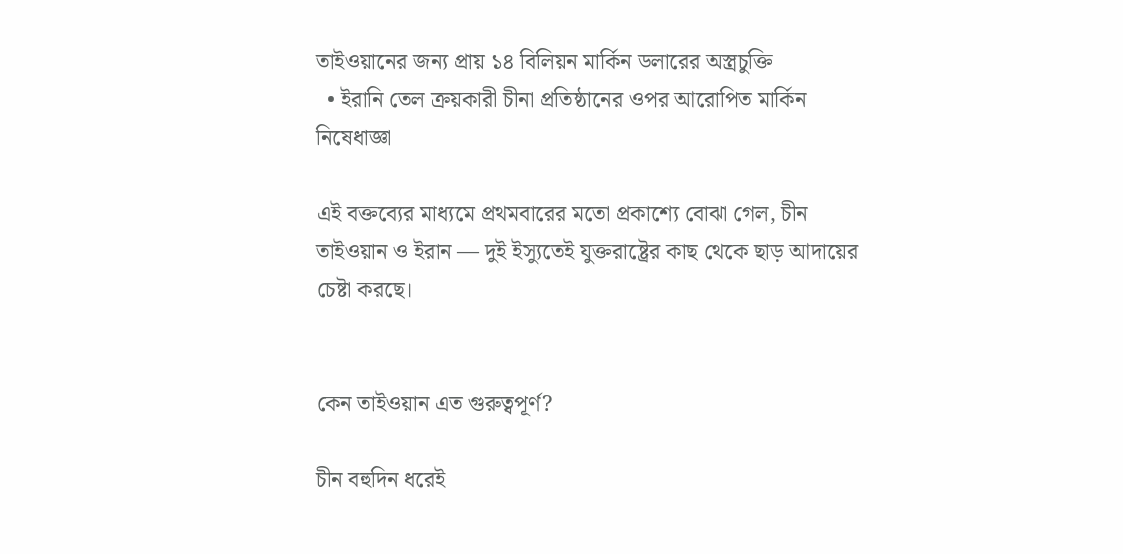তাইওয়ানের জন্য প্রায় ১৪ বিলিয়ন মার্কিন ডলারের অস্ত্রচুক্তি
  • ইরানি তেল ক্রয়কারী চীনা প্রতিষ্ঠানের ওপর আরোপিত মার্কিন নিষেধাজ্ঞা

এই বক্তব্যের মাধ্যমে প্রথমবারের মতো প্রকাশ্যে বোঝা গেল, চীন তাইওয়ান ও ইরান — দুই ইস্যুতেই যুক্তরাষ্ট্রের কাছ থেকে ছাড় আদায়ের চেষ্টা করছে।


কেন তাইওয়ান এত গুরুত্বপূর্ণ?

চীন বহুদিন ধরেই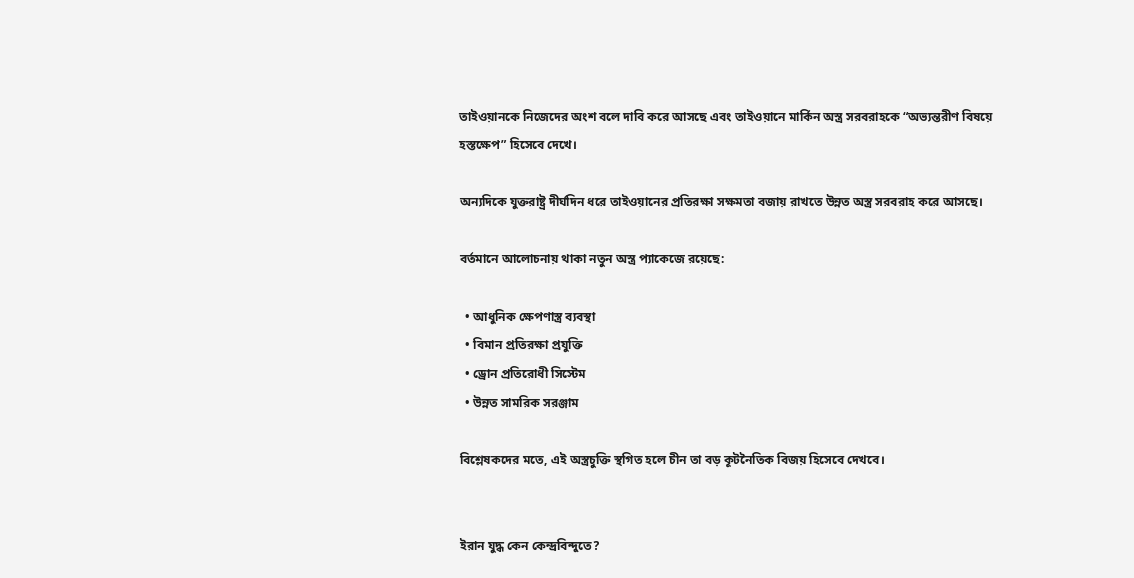তাইওয়ানকে নিজেদের অংশ বলে দাবি করে আসছে এবং তাইওয়ানে মার্কিন অস্ত্র সরবরাহকে “অভ্যন্তরীণ বিষয়ে হস্তক্ষেপ” হিসেবে দেখে।

অন্যদিকে যুক্তরাষ্ট্র দীর্ঘদিন ধরে তাইওয়ানের প্রতিরক্ষা সক্ষমতা বজায় রাখতে উন্নত অস্ত্র সরবরাহ করে আসছে।

বর্তমানে আলোচনায় থাকা নতুন অস্ত্র প্যাকেজে রয়েছে:

  • আধুনিক ক্ষেপণাস্ত্র ব্যবস্থা
  • বিমান প্রতিরক্ষা প্রযুক্তি
  • ড্রোন প্রতিরোধী সিস্টেম
  • উন্নত সামরিক সরঞ্জাম

বিশ্লেষকদের মতে, এই অস্ত্রচুক্তি স্থগিত হলে চীন তা বড় কূটনৈতিক বিজয় হিসেবে দেখবে।


ইরান যুদ্ধ কেন কেন্দ্রবিন্দুতে?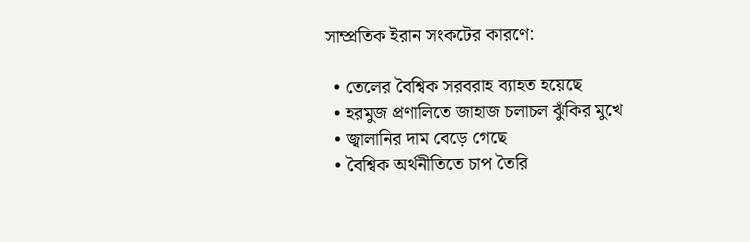সাম্প্রতিক ইরান সংকটের কারণে:

  • তেলের বৈশ্বিক সরবরাহ ব্যাহত হয়েছে
  • হরমুজ প্রণালিতে জাহাজ চলাচল ঝুঁকির মুখে
  • জ্বালানির দাম বেড়ে গেছে
  • বৈশ্বিক অর্থনীতিতে চাপ তৈরি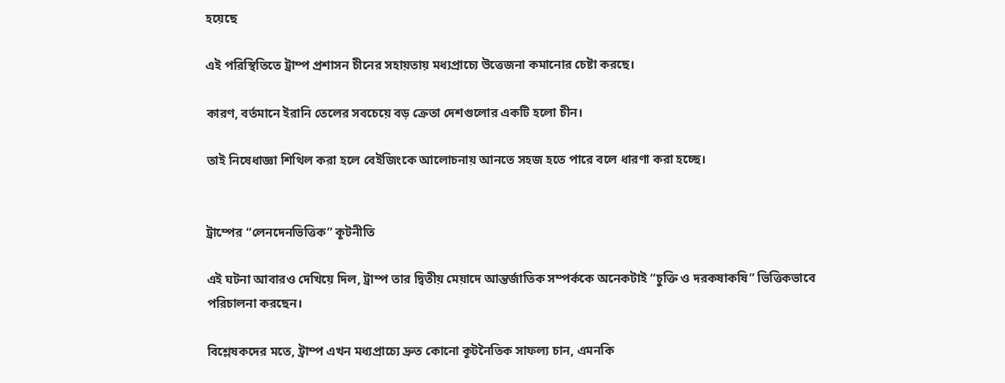হয়েছে

এই পরিস্থিতিতে ট্রাম্প প্রশাসন চীনের সহায়তায় মধ্যপ্রাচ্যে উত্তেজনা কমানোর চেষ্টা করছে।

কারণ, বর্তমানে ইরানি তেলের সবচেয়ে বড় ক্রেতা দেশগুলোর একটি হলো চীন।

তাই নিষেধাজ্ঞা শিথিল করা হলে বেইজিংকে আলোচনায় আনতে সহজ হতে পারে বলে ধারণা করা হচ্ছে।


ট্রাম্পের “লেনদেনভিত্তিক” কূটনীতি

এই ঘটনা আবারও দেখিয়ে দিল, ট্রাম্প তার দ্বিতীয় মেয়াদে আন্তর্জাতিক সম্পর্ককে অনেকটাই “চুক্তি ও দরকষাকষি” ভিত্তিকভাবে পরিচালনা করছেন।

বিশ্লেষকদের মতে, ট্রাম্প এখন মধ্যপ্রাচ্যে দ্রুত কোনো কূটনৈতিক সাফল্য চান, এমনকি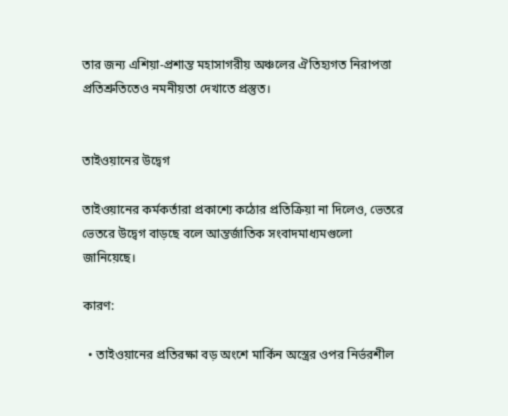তার জন্য এশিয়া-প্রশান্ত মহাসাগরীয় অঞ্চলের ঐতিহ্যগত নিরাপত্তা প্রতিশ্রুতিতেও নমনীয়তা দেখাতে প্রস্তুত।


তাইওয়ানের উদ্বেগ

তাইওয়ানের কর্মকর্তারা প্রকাশ্যে কঠোর প্রতিক্রিয়া না দিলেও, ভেতরে ভেতরে উদ্বেগ বাড়ছে বলে আন্তর্জাতিক সংবাদমাধ্যমগুলো জানিয়েছে।

কারণ:

  • তাইওয়ানের প্রতিরক্ষা বড় অংশে মার্কিন অস্ত্রের ওপর নির্ভরশীল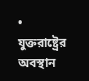• যুক্তরাষ্ট্রের অবস্থান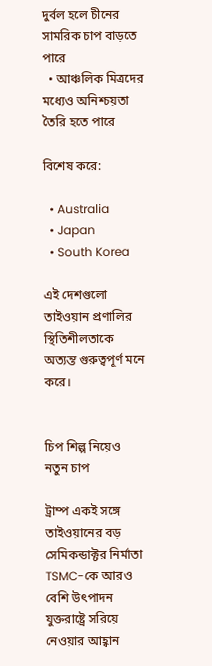দুর্বল হলে চীনের সামরিক চাপ বাড়তে পারে
  • আঞ্চলিক মিত্রদের মধ্যেও অনিশ্চয়তা তৈরি হতে পারে

বিশেষ করে:

  • Australia
  • Japan
  • South Korea

এই দেশগুলো তাইওয়ান প্রণালির স্থিতিশীলতাকে অত্যন্ত গুরুত্বপূর্ণ মনে করে।


চিপ শিল্প নিয়েও নতুন চাপ

ট্রাম্প একই সঙ্গে তাইওয়ানের বড় সেমিকন্ডাক্টর নির্মাতা TSMC-কে আরও বেশি উৎপাদন যুক্তরাষ্ট্রে সরিয়ে নেওয়ার আহ্বান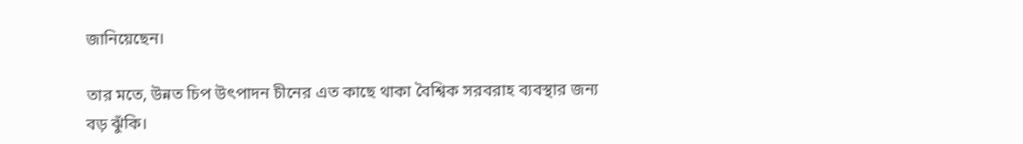জানিয়েছেন।

তার মতে, উন্নত চিপ উৎপাদন চীনের এত কাছে থাকা বৈশ্বিক সরবরাহ ব্যবস্থার জন্য বড় ঝুঁকি।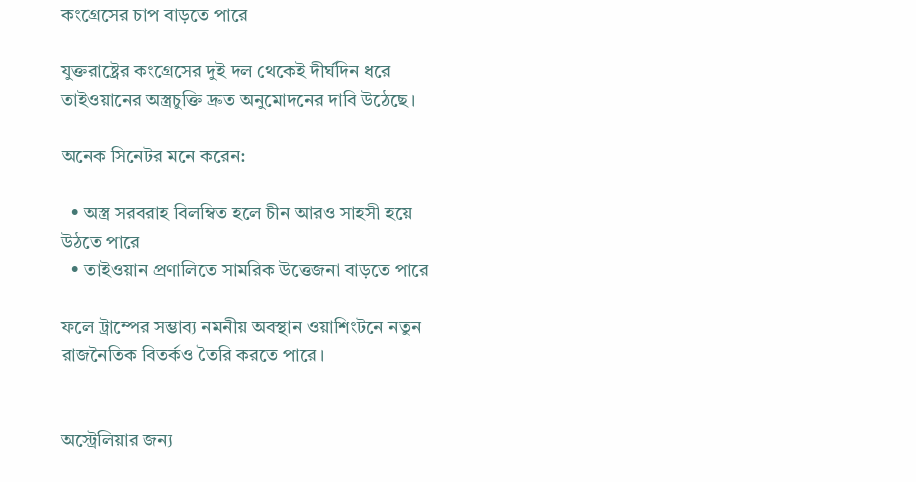কংগ্রেসের চাপ বাড়তে পারে

যুক্তরাষ্ট্রের কংগ্রেসের দুই দল থেকেই দীর্ঘদিন ধরে তাইওয়ানের অস্ত্রচুক্তি দ্রুত অনুমোদনের দাবি উঠেছে।

অনেক সিনেটর মনে করেন:

  • অস্ত্র সরবরাহ বিলম্বিত হলে চীন আরও সাহসী হয়ে উঠতে পারে
  • তাইওয়ান প্রণালিতে সামরিক উত্তেজনা বাড়তে পারে

ফলে ট্রাম্পের সম্ভাব্য নমনীয় অবস্থান ওয়াশিংটনে নতুন রাজনৈতিক বিতর্কও তৈরি করতে পারে।


অস্ট্রেলিয়ার জন্য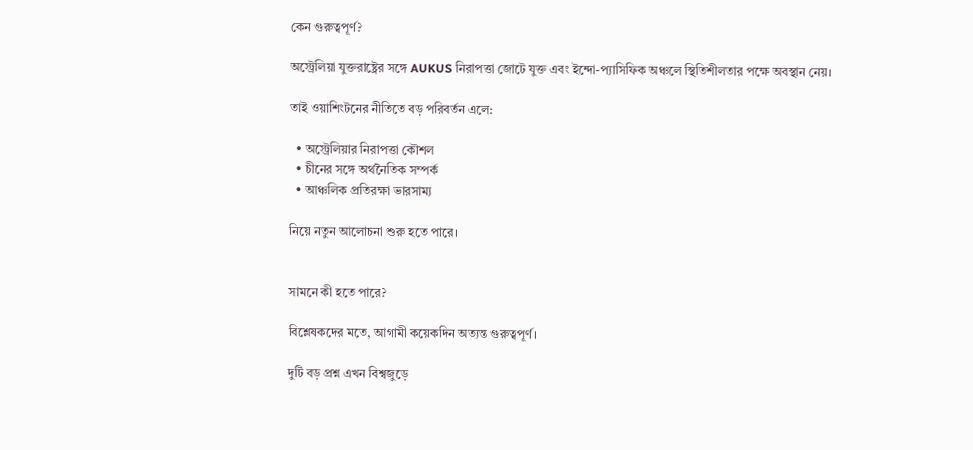কেন গুরুত্বপূর্ণ?

অস্ট্রেলিয়া যুক্তরাষ্ট্রের সঙ্গে AUKUS নিরাপত্তা জোটে যুক্ত এবং ইন্দো-প্যাসিফিক অঞ্চলে স্থিতিশীলতার পক্ষে অবস্থান নেয়।

তাই ওয়াশিংটনের নীতিতে বড় পরিবর্তন এলে:

  • অস্ট্রেলিয়ার নিরাপত্তা কৌশল
  • চীনের সঙ্গে অর্থনৈতিক সম্পর্ক
  • আঞ্চলিক প্রতিরক্ষা ভারসাম্য

নিয়ে নতুন আলোচনা শুরু হতে পারে।


সামনে কী হতে পারে?

বিশ্লেষকদের মতে, আগামী কয়েকদিন অত্যন্ত গুরুত্বপূর্ণ।

দুটি বড় প্রশ্ন এখন বিশ্বজুড়ে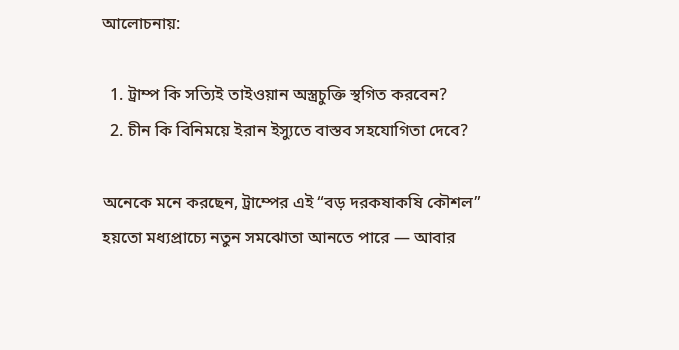আলোচনায়:

  1. ট্রাম্প কি সত্যিই তাইওয়ান অস্ত্রচুক্তি স্থগিত করবেন?
  2. চীন কি বিনিময়ে ইরান ইস্যুতে বাস্তব সহযোগিতা দেবে?

অনেকে মনে করছেন, ট্রাম্পের এই “বড় দরকষাকষি কৌশল” হয়তো মধ্যপ্রাচ্যে নতুন সমঝোতা আনতে পারে — আবার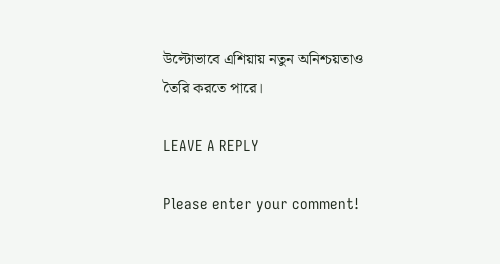উল্টোভাবে এশিয়ায় নতুন অনিশ্চয়তাও তৈরি করতে পারে।

LEAVE A REPLY

Please enter your comment!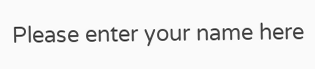Please enter your name here